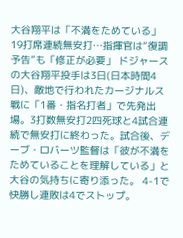大谷翔平は「不満をためている」 19打席連続無安打…指揮官は“復調予告”も「修正が必要」 ドジャースの大谷翔平投手は3日(日本時間4日)、敵地で行われたカージナルス戦に「1番・指名打者」で先発出場。3打数無安打2四死球と4試合連続で無安打に終わった。試合後、デーブ・ロバーツ監督は「彼が不満をためていることを理解している」と大谷の気持ちに寄り添った。 4-1で快勝し連敗は4でストップ。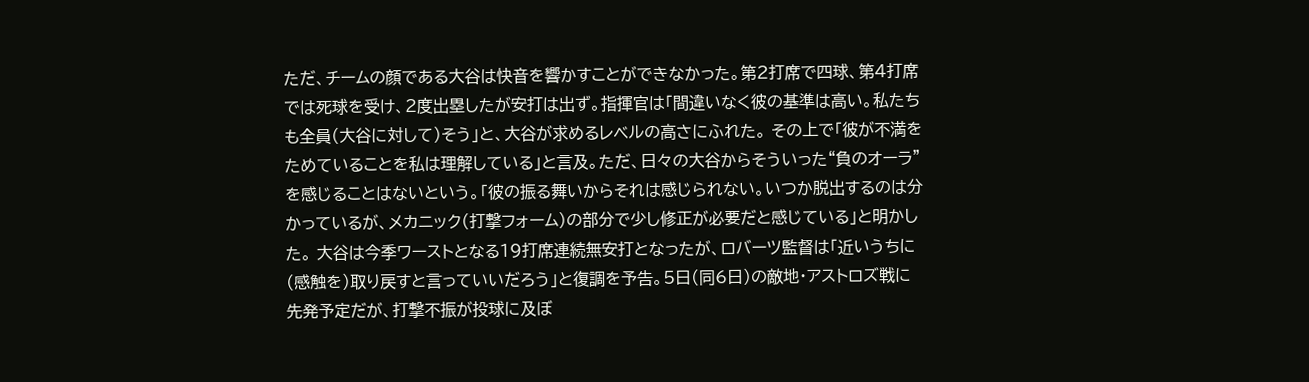ただ、チームの顔である大谷は快音を響かすことができなかった。第2打席で四球、第4打席では死球を受け、2度出塁したが安打は出ず。指揮官は「間違いなく彼の基準は高い。私たちも全員(大谷に対して)そう」と、大谷が求めるレベルの高さにふれた。 その上で「彼が不満をためていることを私は理解している」と言及。ただ、日々の大谷からそういった“負のオーラ”を感じることはないという。「彼の振る舞いからそれは感じられない。いつか脱出するのは分かっているが、メカニック(打撃フォーム)の部分で少し修正が必要だと感じている」と明かした。 大谷は今季ワーストとなる19打席連続無安打となったが、ロバーツ監督は「近いうちに(感触を)取り戻すと言っていいだろう」と復調を予告。5日(同6日)の敵地・アストロズ戦に先発予定だが、打撃不振が投球に及ぼ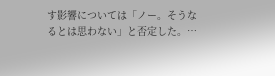す影響については「ノー。そうなるとは思わない」と否定した。…